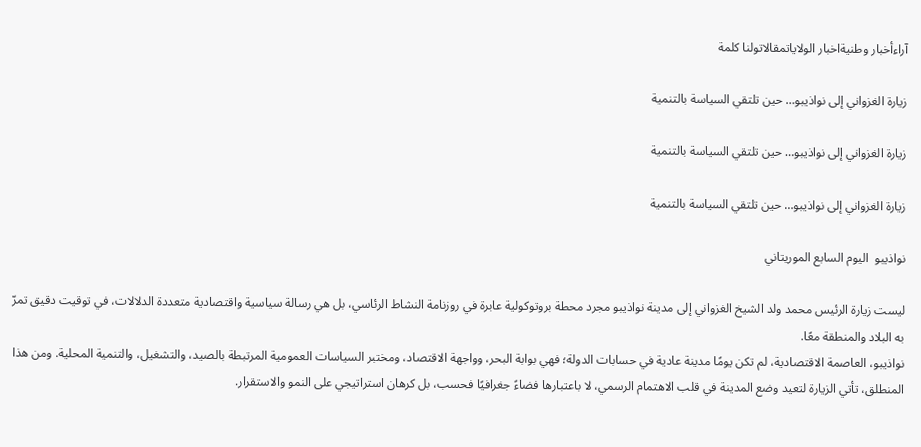آراءأخبار وطنيةاخبار الولاياتمقالاتولنا كلمة

زيارة الغزواني إلى نواذيبو… حين تلتقي السياسة بالتنمية

زيارة الغزواني إلى نواذيبو… حين تلتقي السياسة بالتنمية

زيارة الغزواني إلى نواذيبو… حين تلتقي السياسة بالتنمية

نواذيبو  اليوم السابع الموريتاني

ليست زيارة الرئيس محمد ولد الشيخ الغزواني إلى مدينة نواذيبو مجرد محطة بروتوكولية عابرة في روزنامة النشاط الرئاسي، بل هي رسالة سياسية واقتصادية متعددة الدلالات، في توقيت دقيق تمرّ به البلاد والمنطقة معًا.
نواذيبو، العاصمة الاقتصادية، لم تكن يومًا مدينة عادية في حسابات الدولة؛ فهي بوابة البحر، وواجهة الاقتصاد، ومختبر السياسات العمومية المرتبطة بالصيد، والتشغيل، والتنمية المحلية. ومن هذا المنطلق، تأتي الزيارة لتعيد وضع المدينة في قلب الاهتمام الرسمي، لا باعتبارها فضاءً جغرافيًا فحسب، بل كرهان استراتيجي على النمو والاستقرار.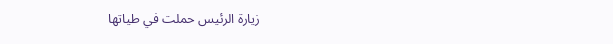زيارة الرئيس حملت في طياتها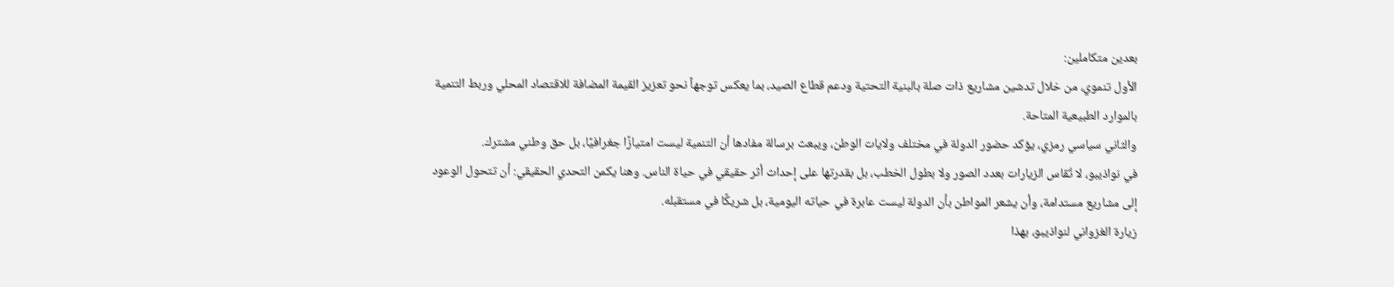بعدين متكاملين:
الأول تنموي، من خلال تدشين مشاريع ذات صلة بالبنية التحتية ودعم قطاع الصيد، بما يعكس توجهاً نحو تعزيز القيمة المضافة للاقتصاد المحلي وربط التنمية بالموارد الطبيعية المتاحة.
والثاني سياسي رمزي، يؤكد حضور الدولة في مختلف ولايات الوطن، ويبعث برسالة مفادها أن التنمية ليست امتيازًا جغرافيًا، بل حق وطني مشترك.
في نواذيبو، لا تُقاس الزيارات بعدد الصور ولا بطول الخطب، بل بقدرتها على إحداث أثر حقيقي في حياة الناس. وهنا يكمن التحدي الحقيقي: أن تتحول الوعود إلى مشاريع مستدامة، وأن يشعر المواطن بأن الدولة ليست عابرة في حياته اليومية، بل شريكًا في مستقبله.
زيارة الغزواني لنواذيبو، بهذا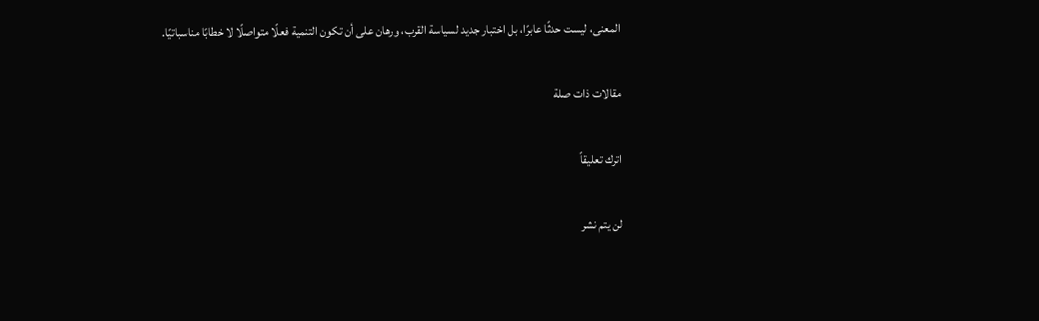المعنى، ليست حدثًا عابرًا، بل اختبار جديد لسياسة القرب، ورهان على أن تكون التنمية فعلًا متواصلًا لا خطابًا مناسباتيًا.

مقالات ذات صلة

اترك تعليقاً

لن يتم نشر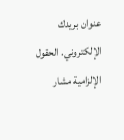عنوان بريدك الإلكتروني. الحقول الإلزامية مشار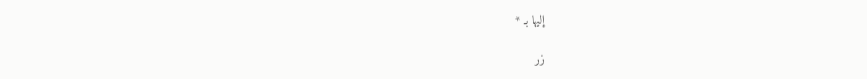إليها بـ *

زر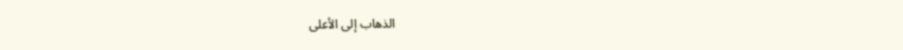الذهاب إلى الأعلى